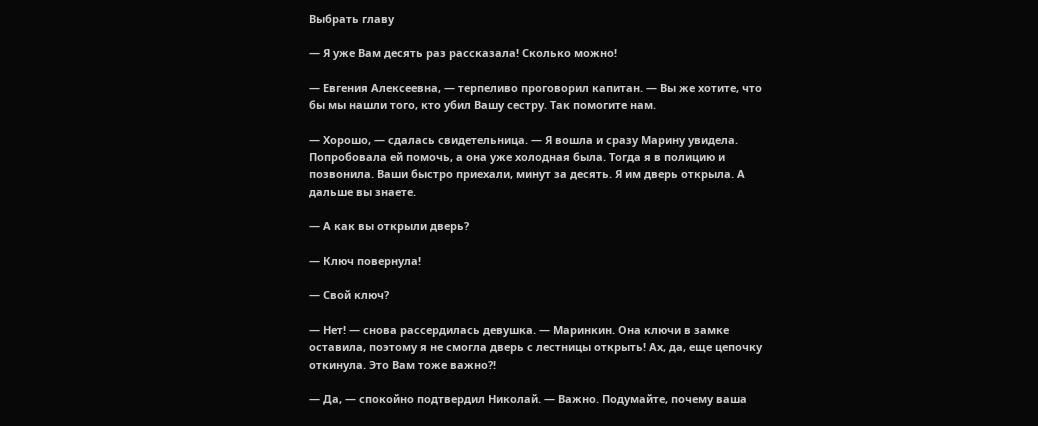Выбрать главу

— Я уже Вам десять раз рассказала! Сколько можно!

— Евгения Алексеевна, — терпеливо проговорил капитан. — Вы же хотите, что бы мы нашли того, кто убил Вашу сестру. Так помогите нам.

— Хорошо, — сдалась свидетельница. — Я вошла и сразу Марину увидела. Попробовала ей помочь, а она уже холодная была. Тогда я в полицию и позвонила. Ваши быстро приехали, минут за десять. Я им дверь открыла. А дальше вы знаете.

— А как вы открыли дверь?

— Ключ повернула!

— Свой ключ?

— Нет! — снова рассердилась девушка. — Маринкин. Она ключи в замке оставила, поэтому я не смогла дверь с лестницы открыть! Ах, да, еще цепочку откинула. Это Вам тоже важно?!

— Да, — спокойно подтвердил Николай. — Важно. Подумайте, почему ваша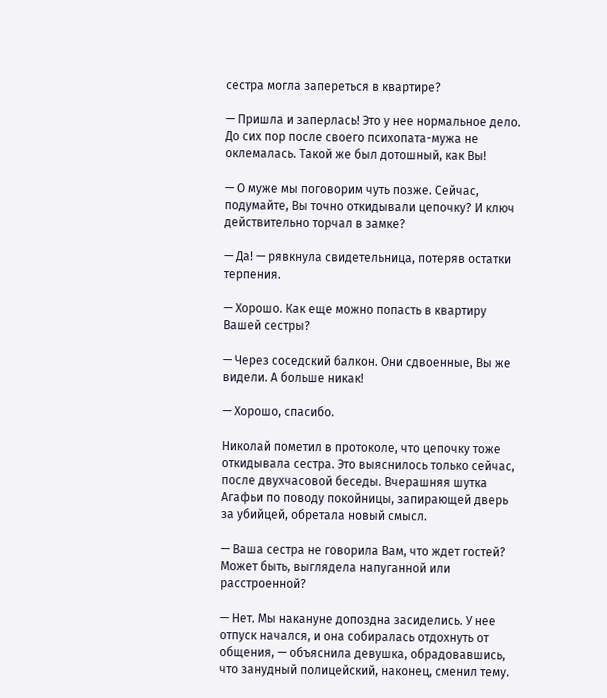сестра могла запереться в квартире?

— Пришла и заперлась! Это у нее нормальное дело. До сих пор после своего психопата-мужа не оклемалась. Такой же был дотошный, как Вы!

— О муже мы поговорим чуть позже. Сейчас, подумайте, Вы точно откидывали цепочку? И ключ действительно торчал в замке?

— Да! — рявкнула свидетельница, потеряв остатки терпения.

— Хорошо. Как еще можно попасть в квартиру Вашей сестры?

— Через соседский балкон. Они сдвоенные, Вы же видели. А больше никак!

— Хорошо, спасибо.

Николай пометил в протоколе, что цепочку тоже откидывала сестра. Это выяснилось только сейчас, после двухчасовой беседы. Вчерашняя шутка Агафьи по поводу покойницы, запирающей дверь за убийцей, обретала новый смысл.

— Ваша сестра не говорила Вам, что ждет гостей? Может быть, выглядела напуганной или расстроенной?

— Нет. Мы накануне допоздна засиделись. У нее отпуск начался, и она собиралась отдохнуть от общения, — объяснила девушка, обрадовавшись, что занудный полицейский, наконец, сменил тему.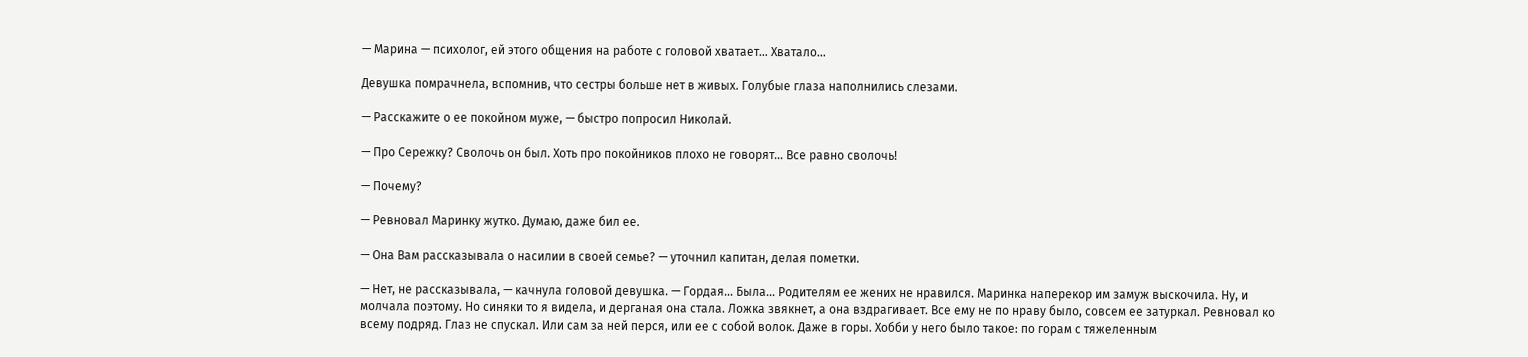— Марина — психолог, ей этого общения на работе с головой хватает… Хватало…

Девушка помрачнела, вспомнив, что сестры больше нет в живых. Голубые глаза наполнились слезами.

— Расскажите о ее покойном муже, — быстро попросил Николай.

— Про Сережку? Сволочь он был. Хоть про покойников плохо не говорят… Все равно сволочь!

— Почему?

— Ревновал Маринку жутко. Думаю, даже бил ее.

— Она Вам рассказывала о насилии в своей семье? — уточнил капитан, делая пометки.

— Нет, не рассказывала, — качнула головой девушка. — Гордая… Была… Родителям ее жених не нравился. Маринка наперекор им замуж выскочила. Ну, и молчала поэтому. Но синяки то я видела, и дерганая она стала. Ложка звякнет, а она вздрагивает. Все ему не по нраву было, совсем ее затуркал. Ревновал ко всему подряд. Глаз не спускал. Или сам за ней перся, или ее с собой волок. Даже в горы. Хобби у него было такое: по горам с тяжеленным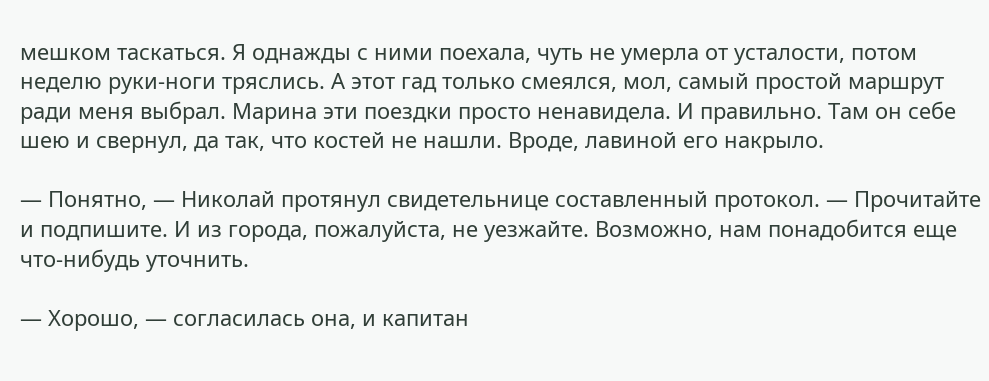мешком таскаться. Я однажды с ними поехала, чуть не умерла от усталости, потом неделю руки-ноги тряслись. А этот гад только смеялся, мол, самый простой маршрут ради меня выбрал. Марина эти поездки просто ненавидела. И правильно. Там он себе шею и свернул, да так, что костей не нашли. Вроде, лавиной его накрыло.

— Понятно, — Николай протянул свидетельнице составленный протокол. — Прочитайте и подпишите. И из города, пожалуйста, не уезжайте. Возможно, нам понадобится еще что-нибудь уточнить.

— Хорошо, — согласилась она, и капитан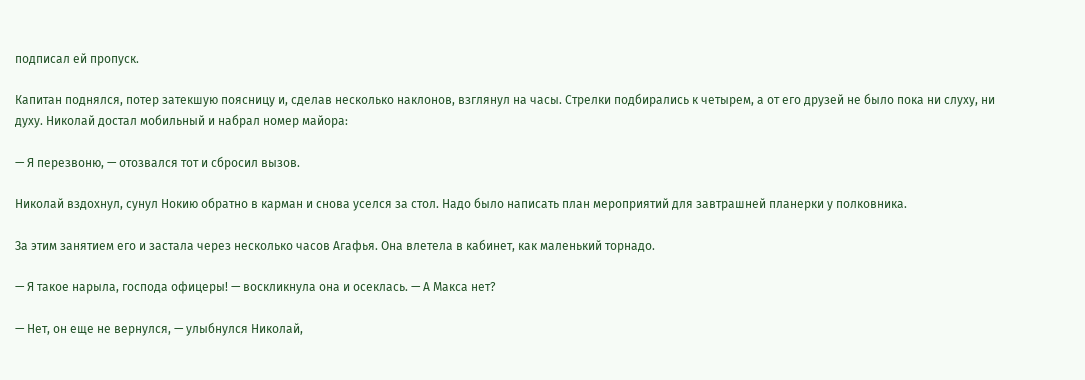подписал ей пропуск.

Капитан поднялся, потер затекшую поясницу и, сделав несколько наклонов, взглянул на часы. Стрелки подбирались к четырем, а от его друзей не было пока ни слуху, ни духу. Николай достал мобильный и набрал номер майора:

— Я перезвоню, — отозвался тот и сбросил вызов.

Николай вздохнул, сунул Нокию обратно в карман и снова уселся за стол. Надо было написать план мероприятий для завтрашней планерки у полковника.

За этим занятием его и застала через несколько часов Агафья. Она влетела в кабинет, как маленький торнадо.

— Я такое нарыла, господа офицеры! — воскликнула она и осеклась. — А Макса нет?

— Нет, он еще не вернулся, — улыбнулся Николай,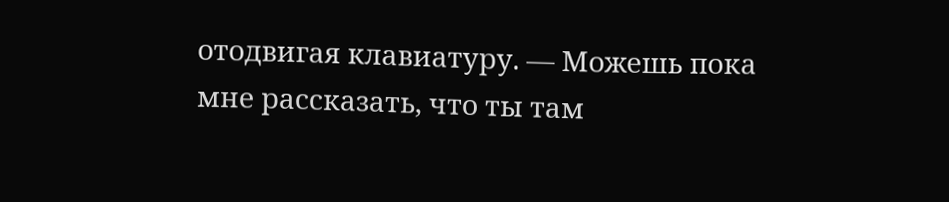отодвигая клавиатуру. — Можешь пока мне рассказать, что ты там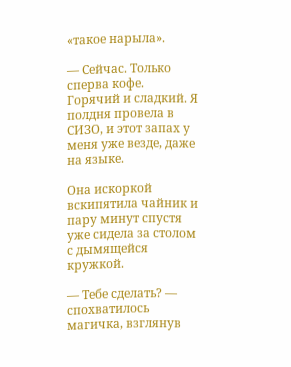«такое нарыла».

— Сейчас. Только сперва кофе. Горячий и сладкий. Я полдня провела в СИЗО, и этот запах у меня уже везде, даже на языке.

Она искоркой вскипятила чайник и пару минут спустя уже сидела за столом с дымящейся кружкой.

— Тебе сделать? — спохватилось магичка, взглянув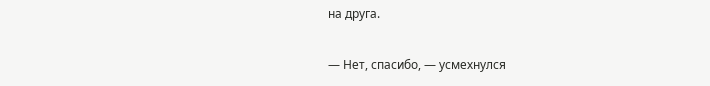на друга.

— Нет, спасибо, — усмехнулся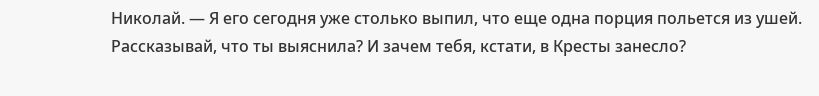Николай. — Я его сегодня уже столько выпил, что еще одна порция польется из ушей. Рассказывай, что ты выяснила? И зачем тебя, кстати, в Кресты занесло?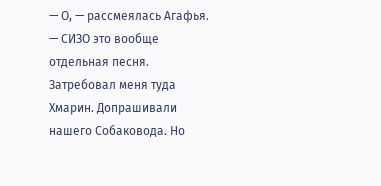— О, — рассмеялась Агафья. — СИЗО это вообще отдельная песня. Затребовал меня туда Хмарин. Допрашивали нашего Собаковода. Но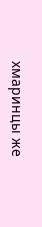хмаринцы же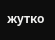жутко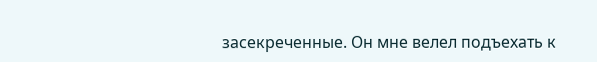засекреченные. Он мне велел подъехать к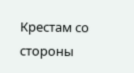Крестам со стороны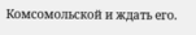Комсомольской и ждать его.